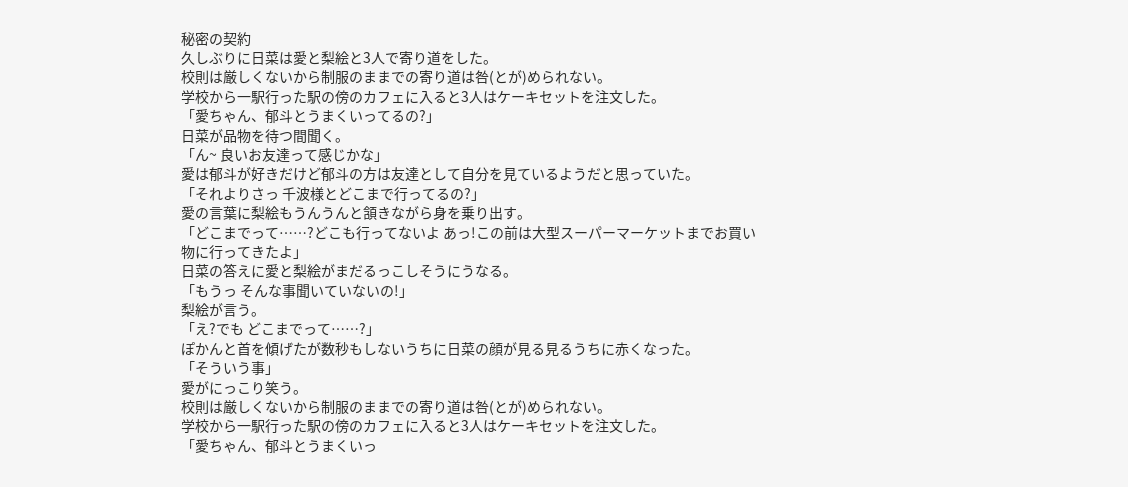秘密の契約
久しぶりに日菜は愛と梨絵と3人で寄り道をした。
校則は厳しくないから制服のままでの寄り道は咎(とが)められない。
学校から一駅行った駅の傍のカフェに入ると3人はケーキセットを注文した。
「愛ちゃん、郁斗とうまくいってるの?」
日菜が品物を待つ間聞く。
「ん~ 良いお友達って感じかな」
愛は郁斗が好きだけど郁斗の方は友達として自分を見ているようだと思っていた。
「それよりさっ 千波様とどこまで行ってるの?」
愛の言葉に梨絵もうんうんと頷きながら身を乗り出す。
「どこまでって……?どこも行ってないよ あっ!この前は大型スーパーマーケットまでお買い物に行ってきたよ」
日菜の答えに愛と梨絵がまだるっこしそうにうなる。
「もうっ そんな事聞いていないの!」
梨絵が言う。
「え?でも どこまでって……?」
ぽかんと首を傾げたが数秒もしないうちに日菜の顔が見る見るうちに赤くなった。
「そういう事」
愛がにっこり笑う。
校則は厳しくないから制服のままでの寄り道は咎(とが)められない。
学校から一駅行った駅の傍のカフェに入ると3人はケーキセットを注文した。
「愛ちゃん、郁斗とうまくいっ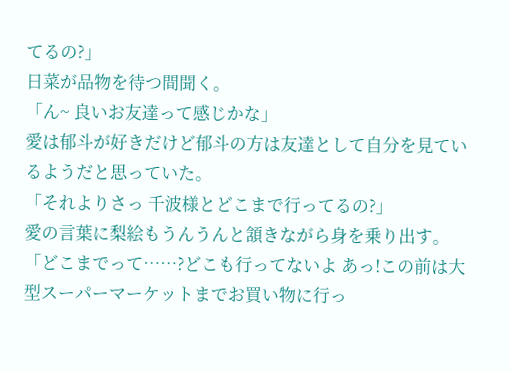てるの?」
日菜が品物を待つ間聞く。
「ん~ 良いお友達って感じかな」
愛は郁斗が好きだけど郁斗の方は友達として自分を見ているようだと思っていた。
「それよりさっ 千波様とどこまで行ってるの?」
愛の言葉に梨絵もうんうんと頷きながら身を乗り出す。
「どこまでって……?どこも行ってないよ あっ!この前は大型スーパーマーケットまでお買い物に行っ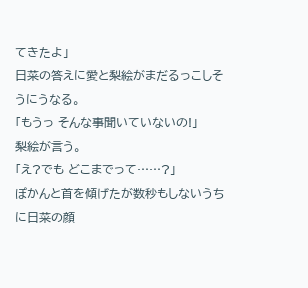てきたよ」
日菜の答えに愛と梨絵がまだるっこしそうにうなる。
「もうっ そんな事聞いていないの!」
梨絵が言う。
「え?でも どこまでって……?」
ぽかんと首を傾げたが数秒もしないうちに日菜の顔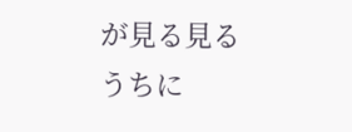が見る見るうちに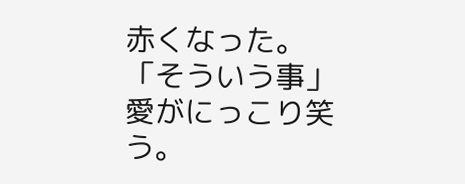赤くなった。
「そういう事」
愛がにっこり笑う。